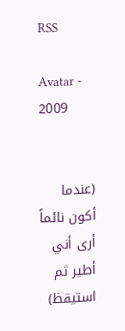RSS

Avatar - 2009


(عندما أكون نائماً أرى أني أطير ثم استيقظ)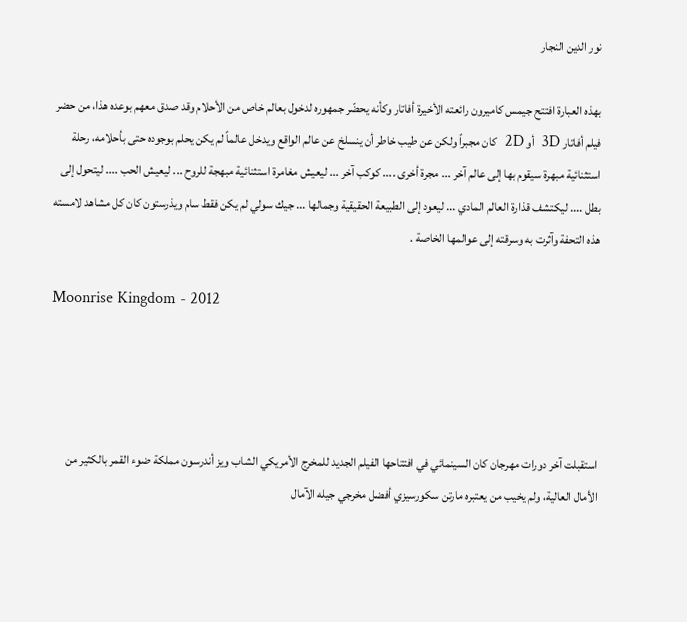نور الدين النجار

بهذه العبارة افتتح جيمس كاميرون رائعته الأخيرة أفاتار وكأنه يحضّر جمهوره لدخول بعالم خاص من الأحلام وقد صدق معهم بوعده هذا، من حضر فيلم أفاتار 3D  أو 2D  كان مجبراً ولكن عن طيب خاطر أن ينسلخ عن عالم الواقع ويدخل عالماً لم يكن يحلم بوجوده حتى بأحلامه، رحلة استثنائية مبهرة سيقوم بها إلى عالم آخر ... مجرة أخرى .... كوكب آخر ... ليعيش مغامرة استثنائية مبهجة للروح ... ليعيش الحب .... ليتحول إلى بطل .... ليكتشف قذارة العالم المادي ... ليعود إلى الطبيعة الحقيقية وجمالها ... جيك سولي لم يكن فقط سام ويذرستون كان كل مشاهد لامسته هذه التحفة وآثرت به وسرقته إلى عوالمها الخاصة .

Moonrise Kingdom - 2012




استقبلت آخر دورات مهرجان كان السينمائي في افتتاحها الفيلم الجديد للمخرج الأمريكي الشاب ويز أندرسون مملكة ضوء القمر بالكثير من الأمال العالية، ولم يخيب من يعتبره مارتن سكورسيزي أفضل مخرجي جيله الآمال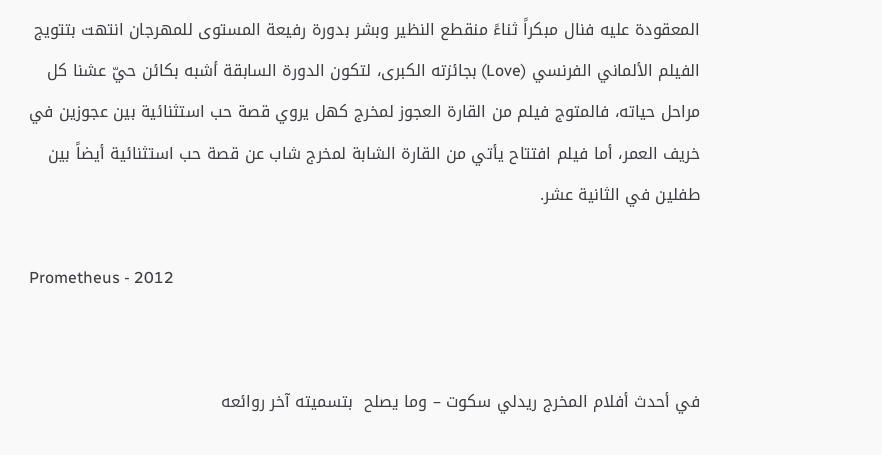المعقودة عليه فنال مبكراً ثناءً منقطع النظير وبشر بدورة رفيعة المستوى للمهرجان انتهت بتتويج الفيلم الألماني الفرنسي (Love) بجائزته الكبرى، لتكون الدورة السابقة أشبه بكائن حيّ عشنا كل مراحل حياته، فالمتوج فيلم من القارة العجوز لمخرج كهل يروي قصة حب استثنائية بين عجوزين في خريف العمر، أما فيلم افتتاح يأتي من القارة الشابة لمخرج شاب عن قصة حب استثنائية أيضاً بين طفلين في الثانية عشر.

Prometheus - 2012


في أحدث أفلام المخرج ريدلي سكوت – وما يصلح  بتسميته آخر روائعه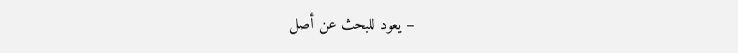– يعود للبحث عن أصل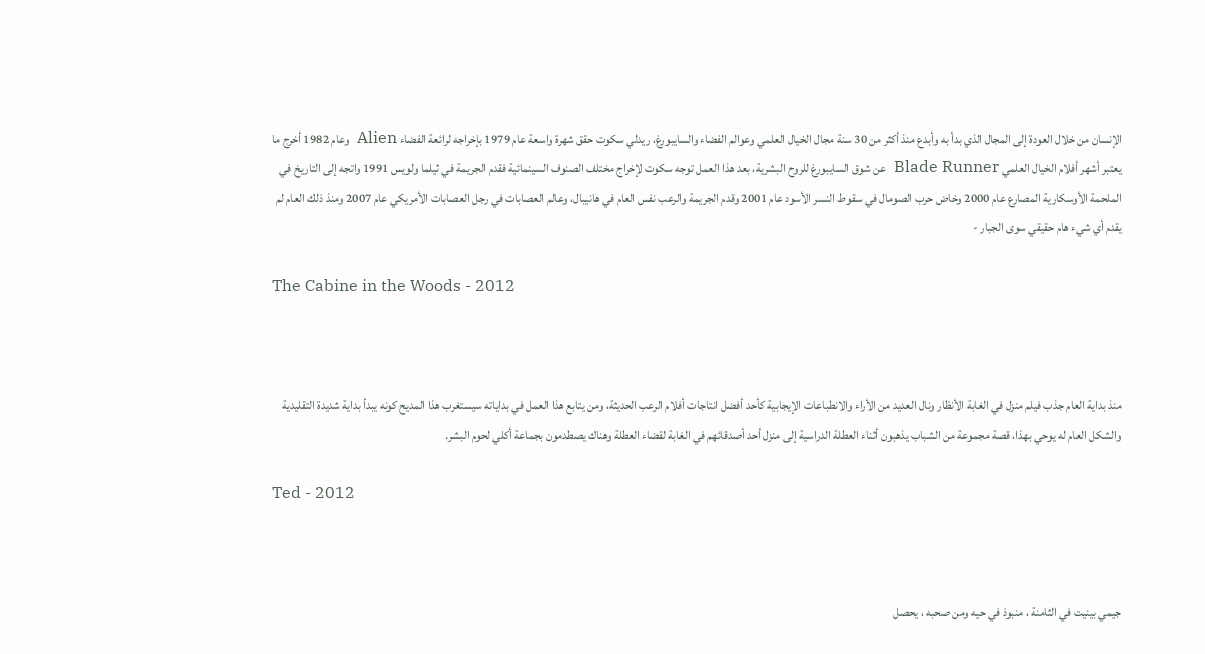الإنسان من خلال العودة إلى المجال الذي بدأ به وأبدع منذ أكثر من 30 سنة مجال الخيال العلمي وعوالم الفضاء والسايبورغ، ريدلي سكوت حقق شهرة واسعة عام 1979 بإخراجه لرائعة الفضاء Alien  وعام 1982 أخرج ما يعتبر أشهر أفلام الخيال العلمي Blade Runner  عن شوق السايبورغ للروح البشرية، بعد هذا العمل توجه سكوت لإخراج مختلف الصنوف السينمائية فقدم الجريمة في ثيلما ولويس 1991 واتجه إلى التاريخ في الملحمة الأوسكارية المصارع عام 2000 وخاض حرب الصومال في سقوط النسر الأسود عام 2001 وقدم الجريمة والرعب نفس العام في هانيبال، وعالم العصابات في رجل العصابات الأمريكي عام 2007 ومنذ ذلك العام لم يقدم أي شيء هام حقيقي سوى الجبار -

The Cabine in the Woods - 2012



منذ بداية العام جذب فيلم منزل في الغابة الأنظار ونال العديد من الأراء والانطباعات الإيجابية كأحد أفضل انتاجات أفلام الرعب الحديثة، ومن يتابع هذا العمل في بداياته سيستغرب هذا المديح كونه يبدأ بداية شديدة التقليدية والشكل العام له يوحي بهذا، قصة مجموعة من الشباب يذهبون أثناء العطلة الدراسية إلى منزل أحد أصدقائهم في الغابة لقضاء العطلة وهناك يصطدمون بجماعة أكلي لحوم البشر.

Ted - 2012



جيمي بينيت في الثامنة ، منبوذ في حيه ومن صحبه ، يحصل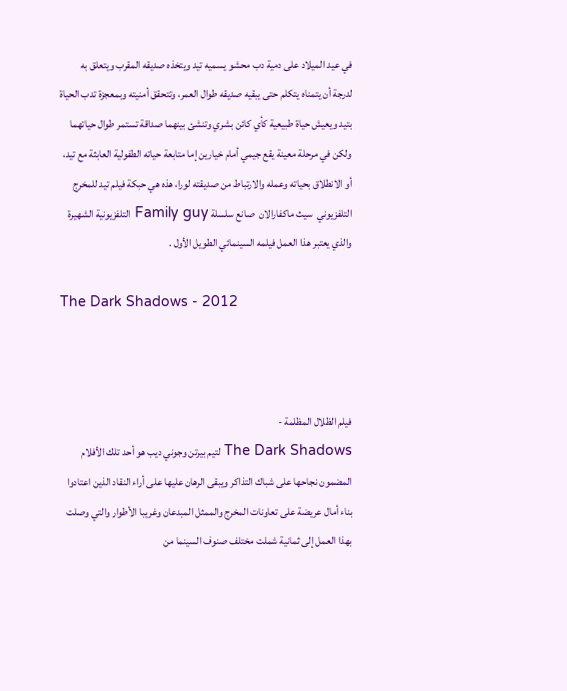في عيد الميلاد على دمية دب محشو يسميه تيد ويتخذه صديقه المقرب ويتعلق به لدرجة أن يتمناه يتكلم حتى يبقيه صديقه طوال العمر، وتتحقق أمنيته وبمعجزة تدب الحياة بتيد ويعيش حياة طبيعية كأي كائن بشري وتنشئ بينهما صداقة تستمر طوال حياتهما ولكن في مرحلة معينة يقع جيمي أمام خيارين إما متابعة حياته الطفولية العابثة مع تيد، أو الانطلاق بحياته وعمله والارتباط من صديقته لورا، هذه هي حبكة فيلم تيد للمخرج التلفزيوني  سيث ماكفارالان  صانع سلسلة Family guy التلفزيونية الشهيرة والذي يعتبر هذا العمل فيلمه السينمائي الطويل الأول .

The Dark Shadows - 2012



فيلم الظلال المظلمة -
The Dark Shadows لتيم بيرتن وجوني ديب هو أحد تلك الأفلام المضمون نجاحها على شباك التذاكر ويبقى الرهان عليها على أراء النقاد الذين اعتادوا بناء أمال عريضة على تعاونات المخرج والممثل المبدعان وغريبا الأطوار والتي وصلت بهذا العمل إلى ثمانية شملت مختلف صنوف السينما من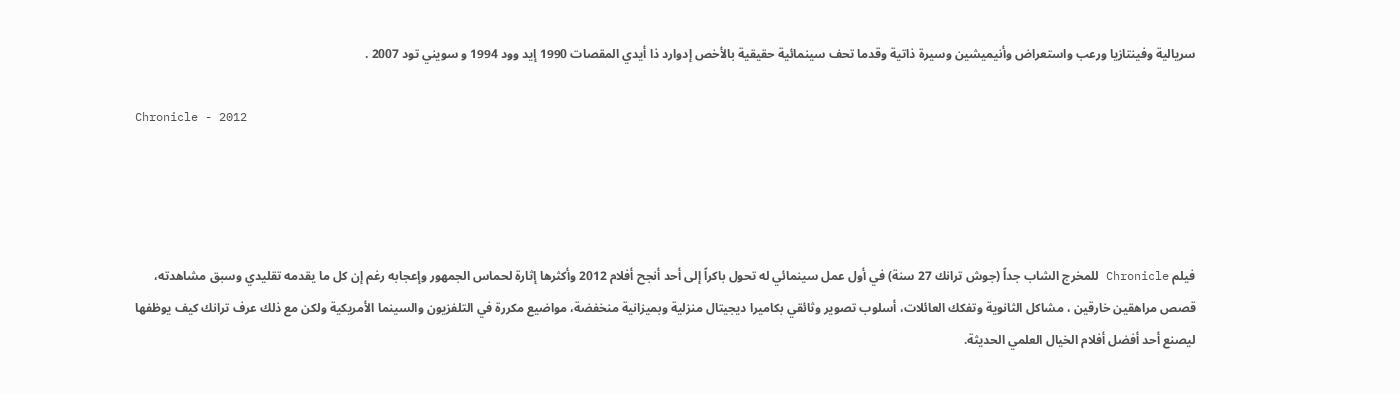سريالية وفينتازيا ورعب واستعراض وأنيميشين وسيرة ذاتية وقدما تحف سينمائية حقيقية بالأخص إدوارد ذا أيدي المقصات 1990 إيد وود 1994 و سويني تود 2007 .

Chronicle - 2012




فيلم Chronicle للمخرج الشاب جداً (جوش ترانك 27 سنة) في أول عمل سينمائي له تحول باكراً إلى أحد أنجح أفلام 2012 وأكثرها إثارة لحماس الجمهور وإعجابه رغم إن كل ما يقدمه تقليدي وسبق مشاهدته، قصص مراهقين خارقين ، مشاكل الثانوية وتفكك العائلات، أسلوب تصوير وثائقي بكاميرا ديجيتال منزلية وبميزانية منخفضة، مواضيع مكررة في التلفزيون والسينما الأمريكية ولكن مع ذلك عرف ترانك كيف يوظفها ليصنع أحد أفضل أفلام الخيال العلمي الحديثة.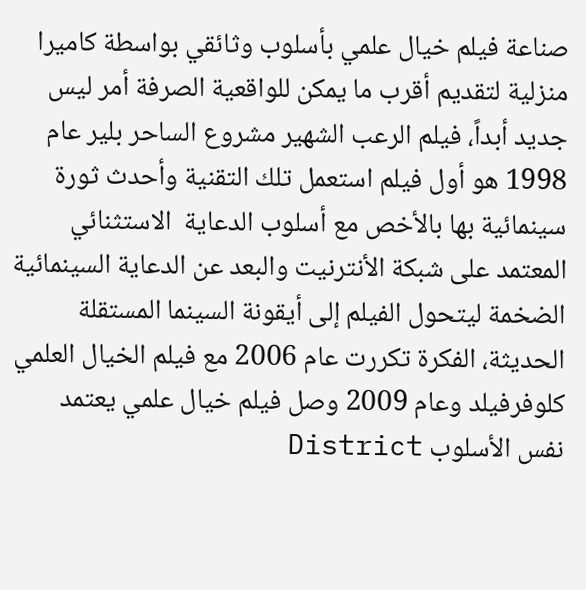صناعة فيلم خيال علمي بأسلوب وثائقي بواسطة كاميرا منزلية لتقديم أقرب ما يمكن للواقعية الصرفة أمر ليس جديد أبداً، فيلم الرعب الشهير مشروع الساحر بلير عام 1998 هو أول فيلم استعمل تلك التقنية وأحدث ثورة سينمائية بها بالأخص مع أسلوب الدعاية  الاستثنائي المعتمد على شبكة الأنترنيت والبعد عن الدعاية السينمائية الضخمة ليتحول الفيلم إلى أيقونة السينما المستقلة الحديثة، الفكرة تكررت عام 2006 مع فيلم الخيال العلمي كلوفرفيلد وعام 2009 وصل فيلم خيال علمي يعتمد نفس الأسلوب District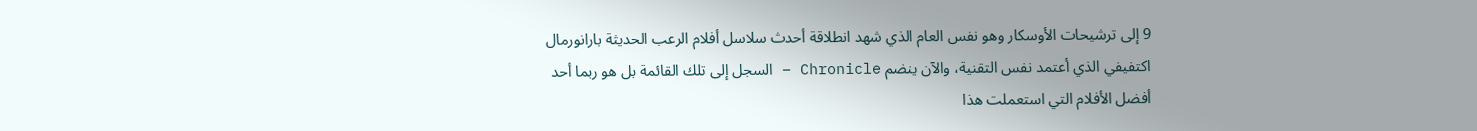9 إلى ترشيحات الأوسكار وهو نفس العام الذي شهد انطلاقة أحدث سلاسل أفلام الرعب الحديثة بارانورمال اكتفيفي الذي أعتمد نفس التقنية، والآن ينضم Chronicle – السجل إلى تلك القائمة بل هو ربما أحد أفضل الأفلام التي استعملت هذا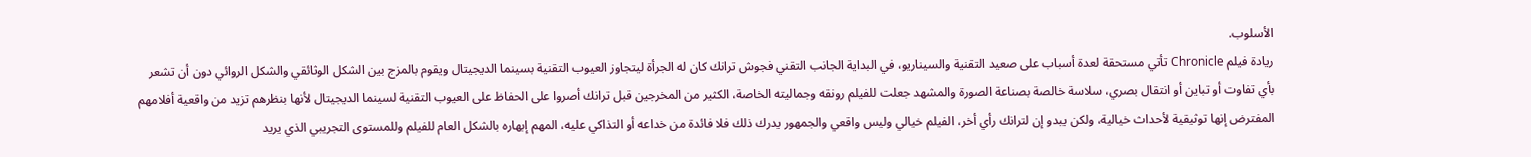الأسلوب.
ريادة فيلم Chronicle تأتي مستحقة لعدة أسباب على صعيد التقنية والسيناريو، في البداية الجانب التقني فجوش ترانك كان له الجرأة ليتجاوز العيوب التقنية بسينما الديجيتال ويقوم بالمزج بين الشكل الوثائقي والشكل الروائي دون أن تشعر بأي تفاوت أو تباين أو انتقال بصري، سلاسة خالصة بصناعة الصورة والمشهد جعلت للفيلم رونقه وجماليته الخاصة، الكثير من المخرجين قبل ترانك أصروا على الحفاظ على العيوب التقنية لسينما الديجيتال لأنها بنظرهم تزيد من واقعية أفلامهم المفترض إنها توثيقية لأحداث خيالية، ولكن يبدو إن لترانك رأي أخر، الفيلم خيالي وليس واقعي والجمهور يدرك ذلك فلا فائدة من خداعه أو التذاكي عليه، المهم إبهاره بالشكل العام للفيلم وللمستوى التجريبي الذي يريد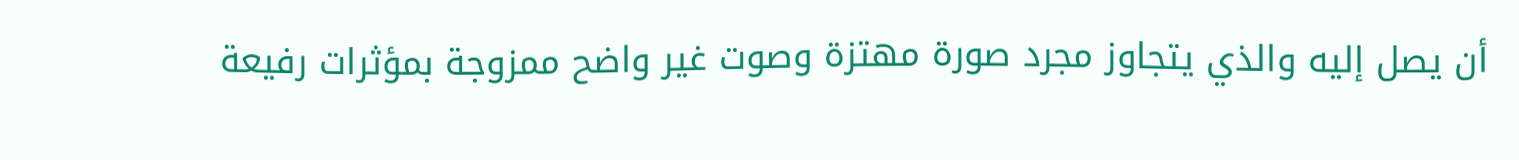أن يصل إليه والذي يتجاوز مجرد صورة مهتزة وصوت غير واضح ممزوجة بمؤثرات رفيعة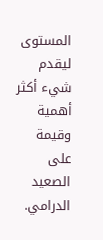المستوى ليقدم شيء أكثر أهمية وقيمة على الصعيد الدرامي.